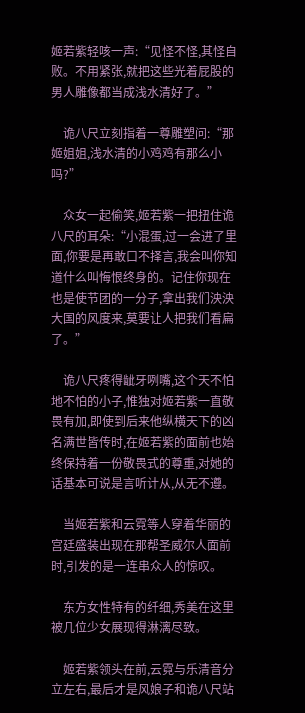姬若紫轻咳一声:“见怪不怪,其怪自败。不用紧张,就把这些光着屁股的男人雕像都当成浅水清好了。”

    诡八尺立刻指着一尊雕塑问:“那姬姐姐,浅水清的小鸡鸡有那么小吗?”

    众女一起偷笑,姬若紫一把扭住诡八尺的耳朵:“小混蛋,过一会进了里面,你要是再敢口不择言,我会叫你知道什么叫悔恨终身的。记住你现在也是使节团的一分子,拿出我们泱泱大国的风度来,莫要让人把我们看扁了。”

    诡八尺疼得龇牙咧嘴,这个天不怕地不怕的小子,惟独对姬若紫一直敬畏有加,即使到后来他纵横天下的凶名满世皆传时,在姬若紫的面前也始终保持着一份敬畏式的尊重,对她的话基本可说是言听计从,从无不遵。

    当姬若紫和云霓等人穿着华丽的宫廷盛装出现在那帮圣威尔人面前时,引发的是一连串众人的惊叹。

    东方女性特有的纤细,秀美在这里被几位少女展现得淋漓尽致。

    姬若紫领头在前,云霓与乐清音分立左右,最后才是风娘子和诡八尺站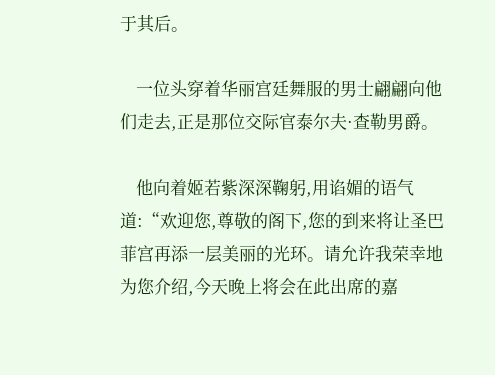于其后。

    一位头穿着华丽宫廷舞服的男士翩翩向他们走去,正是那位交际官泰尔夫·查勒男爵。

    他向着姬若紫深深鞠躬,用谄媚的语气道:“欢迎您,尊敬的阁下,您的到来将让圣巴菲宫再添一层美丽的光环。请允许我荣幸地为您介绍,今天晚上将会在此出席的嘉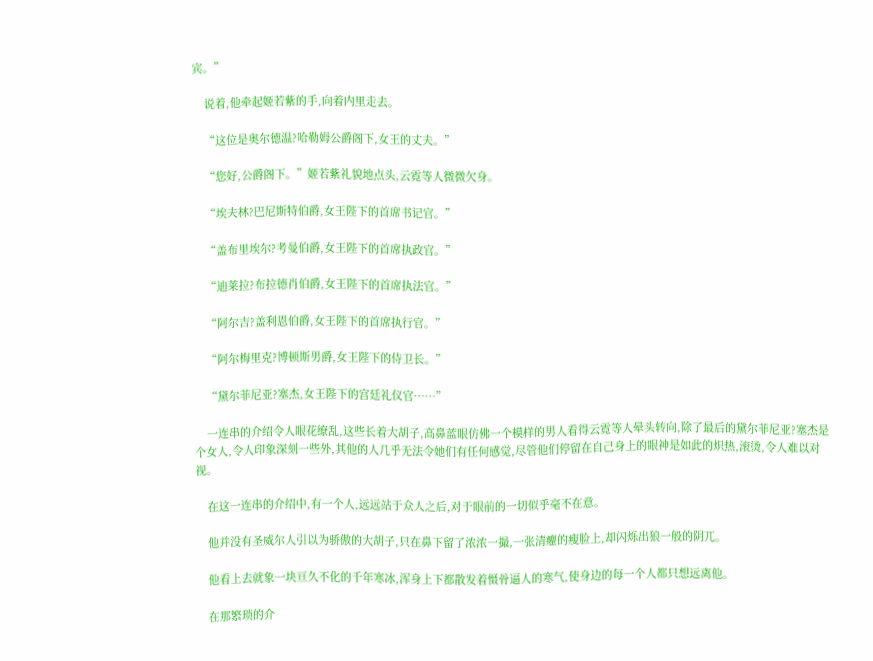宾。”

    说着,他牵起姬若紫的手,向着内里走去。

    “这位是奥尔德温?哈勒姆公爵阁下,女王的丈夫。”

    “您好,公爵阁下。”姬若紫礼貌地点头,云霓等人微微欠身。

    “埃夫林?巴尼斯特伯爵,女王陛下的首席书记官。”

    “盖布里埃尔?考曼伯爵,女王陛下的首席执政官。”

    “迪莱拉?布拉德肖伯爵,女王陛下的首席执法官。”

    “阿尔吉?盖利恩伯爵,女王陛下的首席执行官。”

    “阿尔梅里克?博顿斯男爵,女王陛下的侍卫长。”

    “黛尔菲尼亚?塞杰,女王陛下的宫廷礼仪官……”

    一连串的介绍令人眼花缭乱,这些长着大胡子,高鼻蓝眼仿佛一个模样的男人看得云霓等人晕头转向,除了最后的黛尔菲尼亚?塞杰是个女人,令人印象深刻一些外,其他的人几乎无法令她们有任何感觉,尽管他们停留在自己身上的眼神是如此的炽热,滚烫,令人难以对视。

    在这一连串的介绍中,有一个人,远远站于众人之后,对于眼前的一切似乎毫不在意。

    他并没有圣威尔人引以为骄傲的大胡子,只在鼻下留了浓浓一撮,一张清癯的瘦脸上,却闪烁出狼一般的阴兀。

    他看上去就象一块亘久不化的千年寒冰,浑身上下都散发着慑骨逼人的寒气,使身边的每一个人都只想远离他。

    在那繁琐的介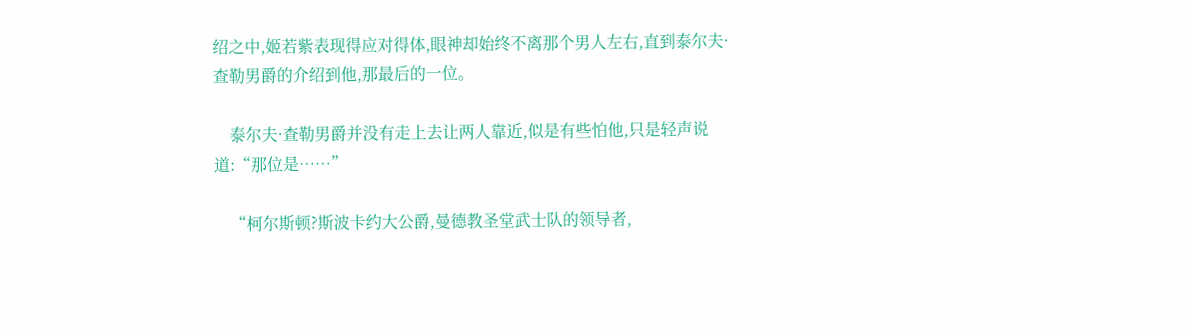绍之中,姬若紫表现得应对得体,眼神却始终不离那个男人左右,直到泰尔夫·查勒男爵的介绍到他,那最后的一位。

    泰尔夫·查勒男爵并没有走上去让两人靠近,似是有些怕他,只是轻声说道:“那位是……”

    “柯尔斯顿?斯波卡约大公爵,曼德教圣堂武士队的领导者,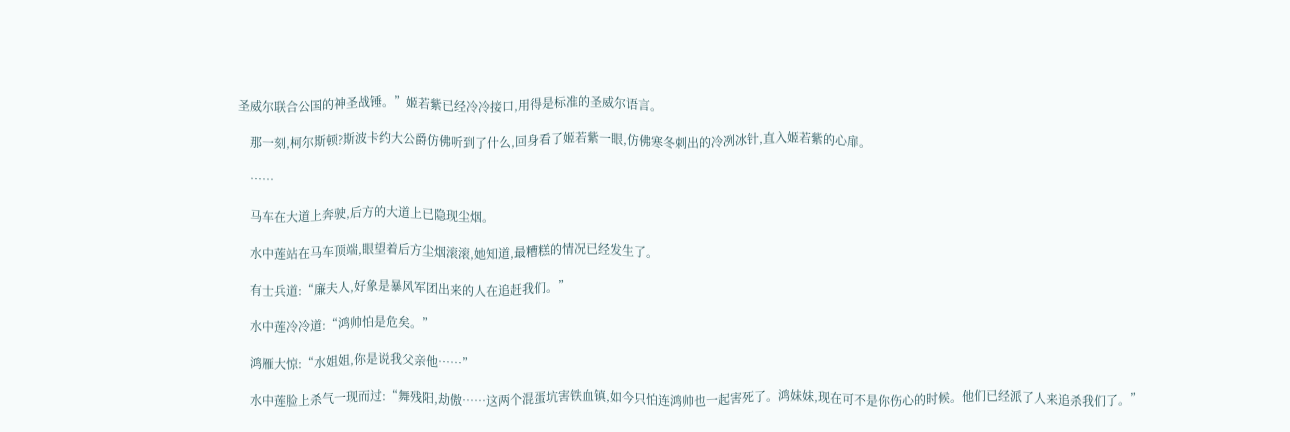圣威尔联合公国的神圣战锤。”姬若紫已经冷冷接口,用得是标准的圣威尔语言。

    那一刻,柯尔斯顿?斯波卡约大公爵仿佛听到了什么,回身看了姬若紫一眼,仿佛寒冬刺出的冷冽冰针,直入姬若紫的心扉。

    ……

    马车在大道上奔驶,后方的大道上已隐现尘烟。

    水中莲站在马车顶端,眼望着后方尘烟滚滚,她知道,最糟糕的情况已经发生了。

    有士兵道:“廉夫人,好象是暴风军团出来的人在追赶我们。”

    水中莲冷冷道:“鸿帅怕是危矣。”

    鸿雁大惊:“水姐姐,你是说我父亲他……”

    水中莲脸上杀气一现而过:“舞残阳,劫傲……这两个混蛋坑害铁血镇,如今只怕连鸿帅也一起害死了。鸿妹妹,现在可不是你伤心的时候。他们已经派了人来追杀我们了。”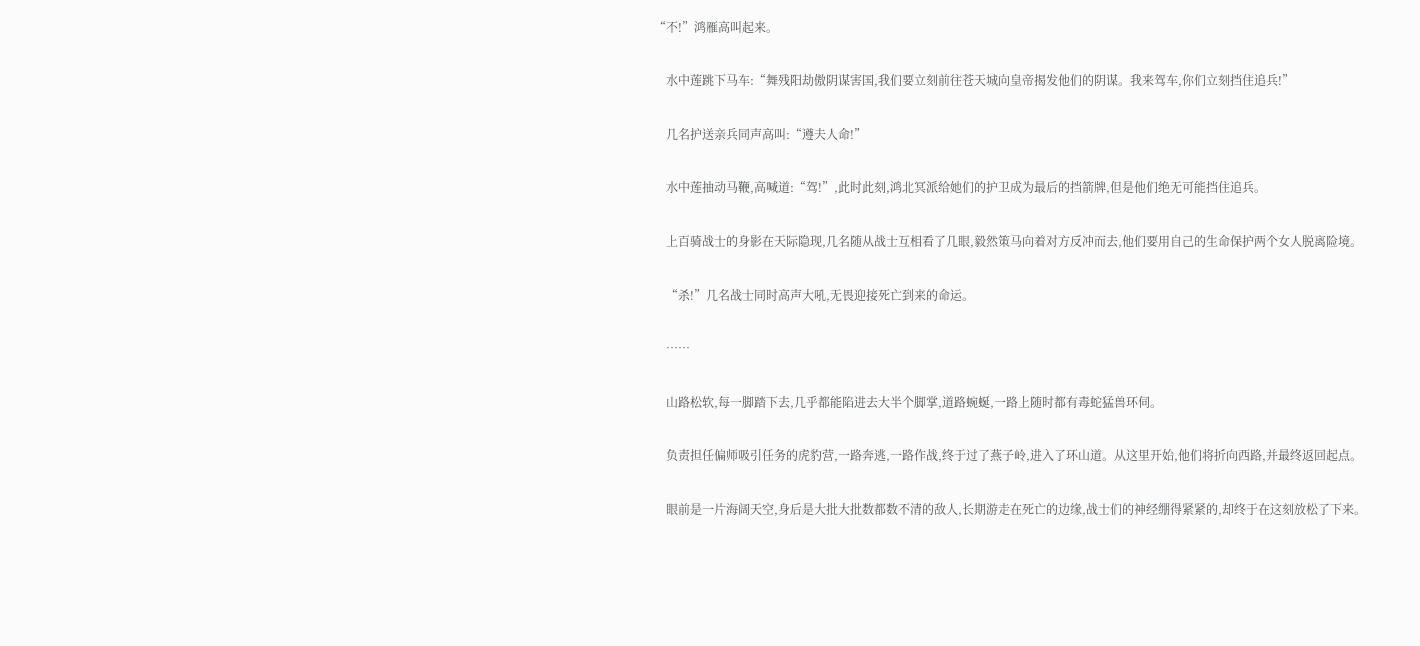“不!”鸿雁高叫起来。

    水中莲跳下马车:“舞残阳劫傲阴谋害国,我们要立刻前往苍天城向皇帝揭发他们的阴谋。我来驾车,你们立刻挡住追兵!”

    几名护送亲兵同声高叫:“遵夫人命!”

    水中莲抽动马鞭,高喊道:“驾!”,此时此刻,鸿北冥派给她们的护卫成为最后的挡箭牌,但是他们绝无可能挡住追兵。

    上百骑战士的身影在天际隐现,几名随从战士互相看了几眼,毅然策马向着对方反冲而去,他们要用自己的生命保护两个女人脱离险境。

    “杀!”几名战士同时高声大吼,无畏迎接死亡到来的命运。

    ……

    山路松软,每一脚踏下去,几乎都能陷进去大半个脚掌,道路蜿蜒,一路上随时都有毒蛇猛兽环伺。

    负责担任偏师吸引任务的虎豹营,一路奔逃,一路作战,终于过了燕子岭,进入了环山道。从这里开始,他们将折向西路,并最终返回起点。

    眼前是一片海阔天空,身后是大批大批数都数不清的敌人,长期游走在死亡的边缘,战士们的神经绷得紧紧的,却终于在这刻放松了下来。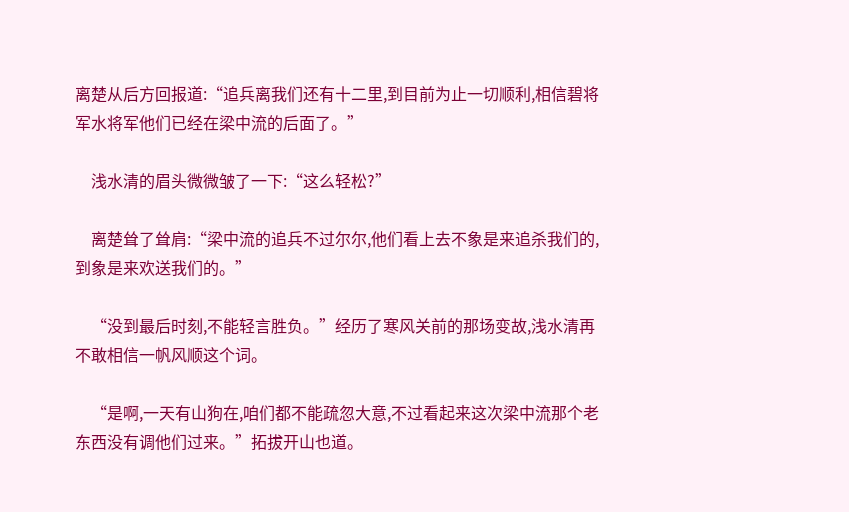离楚从后方回报道:“追兵离我们还有十二里,到目前为止一切顺利,相信碧将军水将军他们已经在梁中流的后面了。”

    浅水清的眉头微微皱了一下:“这么轻松?”

    离楚耸了耸肩:“梁中流的追兵不过尔尔,他们看上去不象是来追杀我们的,到象是来欢送我们的。”

    “没到最后时刻,不能轻言胜负。”经历了寒风关前的那场变故,浅水清再不敢相信一帆风顺这个词。

    “是啊,一天有山狗在,咱们都不能疏忽大意,不过看起来这次梁中流那个老东西没有调他们过来。”拓拔开山也道。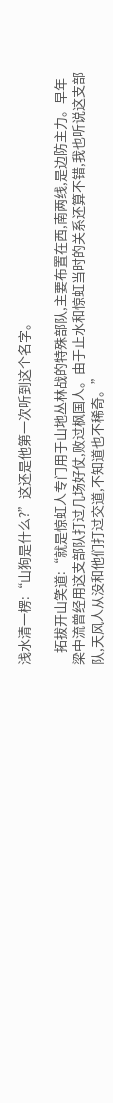浅水清一楞:“山狗是什么?”这还是他第一次听到这个名字。

    拓拔开山笑道:“就是惊虹人专门用于山地丛林战的特殊部队,主要布置在西,南两线,是边防主力。早年梁中流曾经用这支部队打过几场好仗,败过枫国人。由于止水和惊虹当时的关系还算不错,我也听说这支部队,天风人从没和他们打过交道,不知道也不稀奇。”